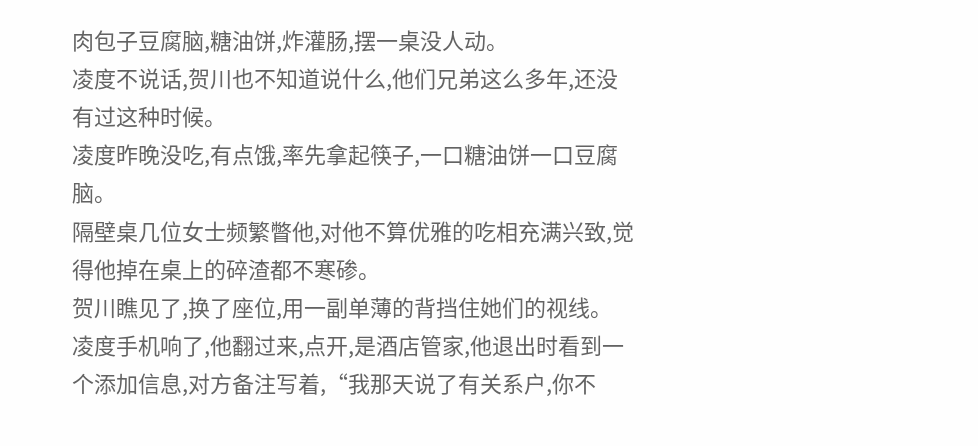肉包子豆腐脑,糖油饼,炸灌肠,摆一桌没人动。
凌度不说话,贺川也不知道说什么,他们兄弟这么多年,还没有过这种时候。
凌度昨晚没吃,有点饿,率先拿起筷子,一口糖油饼一口豆腐脑。
隔壁桌几位女士频繁瞥他,对他不算优雅的吃相充满兴致,觉得他掉在桌上的碎渣都不寒碜。
贺川瞧见了,换了座位,用一副单薄的背挡住她们的视线。
凌度手机响了,他翻过来,点开,是酒店管家,他退出时看到一个添加信息,对方备注写着,“我那天说了有关系户,你不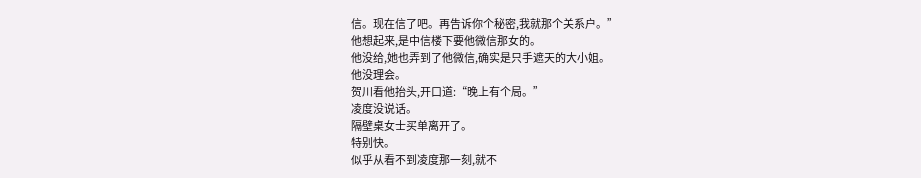信。现在信了吧。再告诉你个秘密,我就那个关系户。”
他想起来,是中信楼下要他微信那女的。
他没给,她也弄到了他微信,确实是只手遮天的大小姐。
他没理会。
贺川看他抬头,开口道:“晚上有个局。”
凌度没说话。
隔壁桌女士买单离开了。
特别快。
似乎从看不到凌度那一刻,就不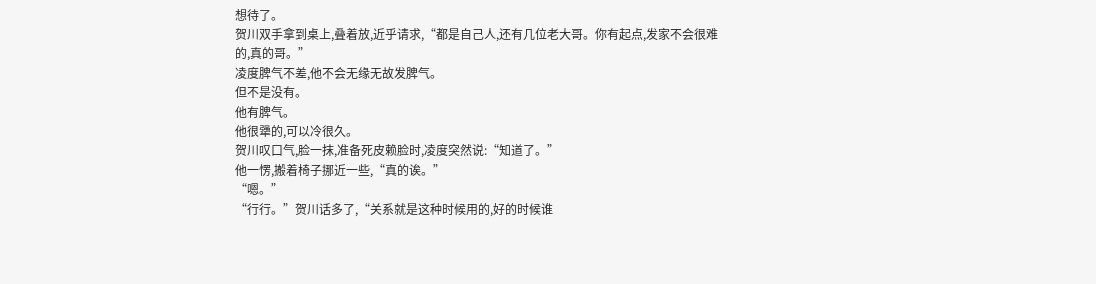想待了。
贺川双手拿到桌上,叠着放,近乎请求,“都是自己人,还有几位老大哥。你有起点,发家不会很难的,真的哥。”
凌度脾气不差,他不会无缘无故发脾气。
但不是没有。
他有脾气。
他很犟的,可以冷很久。
贺川叹口气,脸一抹,准备死皮赖脸时,凌度突然说:“知道了。”
他一愣,搬着椅子挪近一些,“真的诶。”
“嗯。”
“行行。”贺川话多了,“关系就是这种时候用的,好的时候谁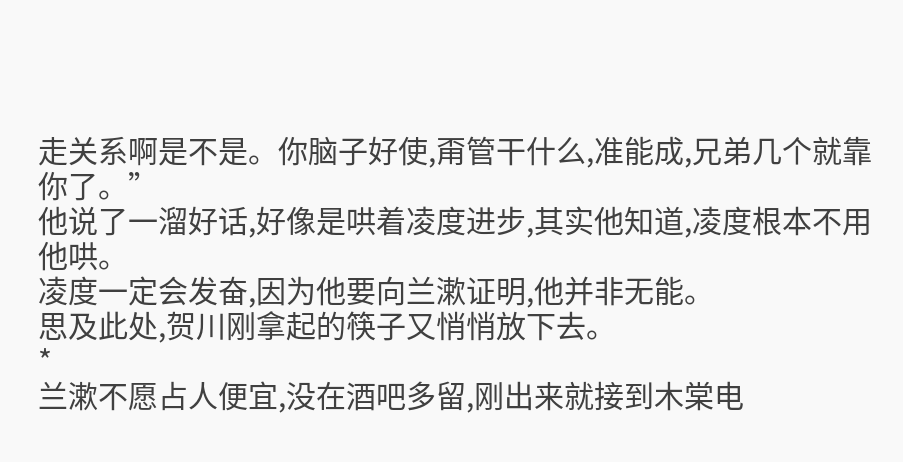走关系啊是不是。你脑子好使,甭管干什么,准能成,兄弟几个就靠你了。”
他说了一溜好话,好像是哄着凌度进步,其实他知道,凌度根本不用他哄。
凌度一定会发奋,因为他要向兰漱证明,他并非无能。
思及此处,贺川刚拿起的筷子又悄悄放下去。
*
兰漱不愿占人便宜,没在酒吧多留,刚出来就接到木棠电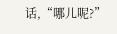话,“哪儿呢?”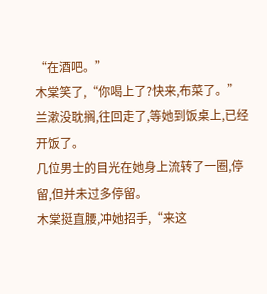“在酒吧。”
木棠笑了,“你喝上了?快来,布菜了。”
兰漱没耽搁,往回走了,等她到饭桌上,已经开饭了。
几位男士的目光在她身上流转了一圈,停留,但并未过多停留。
木棠挺直腰,冲她招手,“来这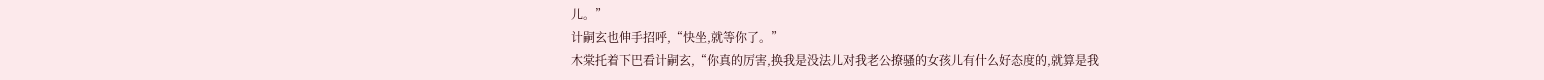儿。”
计嗣玄也伸手招呼,“快坐,就等你了。”
木棠托着下巴看计嗣玄,“你真的厉害,换我是没法儿对我老公撩骚的女孩儿有什么好态度的,就算是我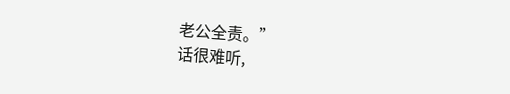老公全责。”
话很难听,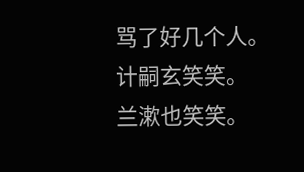骂了好几个人。
计嗣玄笑笑。
兰漱也笑笑。